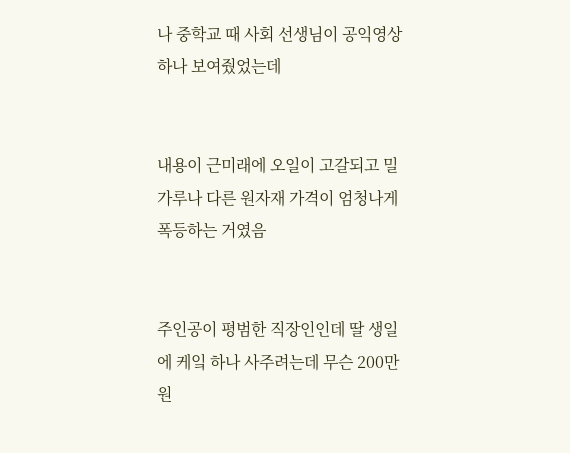나 중학교 때 사회 선생님이 공익영상 하나 보여줬었는데


내용이 근미래에 오일이 고갈되고 밀가루나 다른 원자재 가격이 엄청나게 폭등하는 거였음


주인공이 평범한 직장인인데 딸 생일에 케잌 하나 사주려는데 무슨 200만원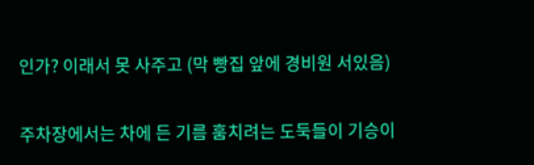인가? 이래서 못 사주고 (막 빵집 앞에 경비원 서있음)


주차장에서는 차에 든 기름 훔치려는 도둑들이 기승이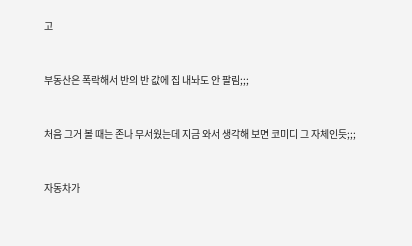고


부동산은 폭락해서 반의 반 값에 집 내놔도 안 팔림;;;


처음 그거 볼 때는 존나 무서웠는데 지금 와서 생각해 보면 코미디 그 자체인듯;;;


자동차가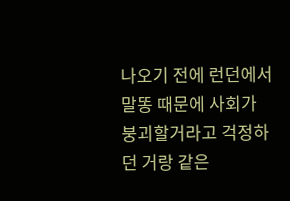나오기 전에 런던에서 말똥 때문에 사회가 붕괴할거라고 걱정하던 거랑 같은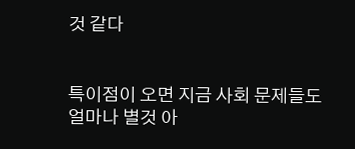것 같다


특이점이 오면 지금 사회 문제들도 얼마나 별것 아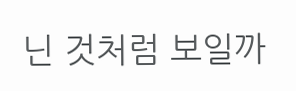닌 것처럼 보일까